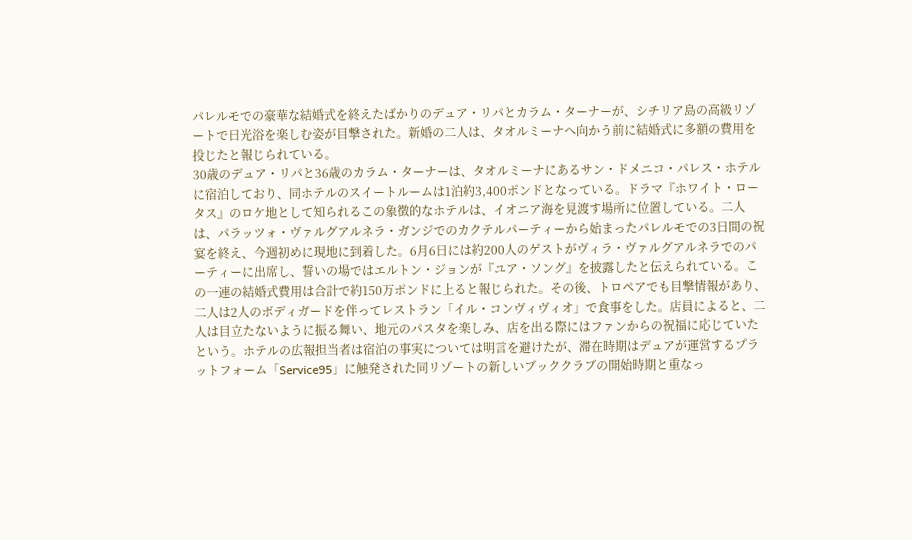パレルモでの豪華な結婚式を終えたばかりのデュア・リパとカラム・ターナーが、シチリア島の高級リゾートで日光浴を楽しむ姿が目撃された。新婚の二人は、タオルミーナへ向かう前に結婚式に多額の費用を投じたと報じられている。
30歳のデュア・リパと36歳のカラム・ターナーは、タオルミーナにあるサン・ドメニコ・パレス・ホテルに宿泊しており、同ホテルのスイートルームは1泊約3,400ポンドとなっている。ドラマ『ホワイト・ロータス』のロケ地として知られるこの象徴的なホテルは、イオニア海を見渡す場所に位置している。二人は、パラッツォ・ヴァルグアルネラ・ガンジでのカクテルパーティーから始まったパレルモでの3日間の祝宴を終え、今週初めに現地に到着した。6月6日には約200人のゲストがヴィラ・ヴァルグアルネラでのパーティーに出席し、誓いの場ではエルトン・ジョンが『ユア・ソング』を披露したと伝えられている。この一連の結婚式費用は合計で約150万ポンドに上ると報じられた。その後、トロペアでも目撃情報があり、二人は2人のボディガードを伴ってレストラン「イル・コンヴィヴィオ」で食事をした。店員によると、二人は目立たないように振る舞い、地元のパスタを楽しみ、店を出る際にはファンからの祝福に応じていたという。ホテルの広報担当者は宿泊の事実については明言を避けたが、滞在時期はデュアが運営するプラットフォーム「Service95」に触発された同リゾートの新しいブッククラブの開始時期と重なっ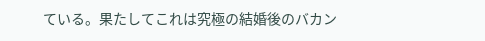ている。果たしてこれは究極の結婚後のバカン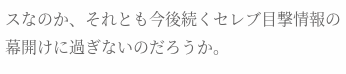スなのか、それとも今後続くセレブ目撃情報の幕開けに過ぎないのだろうか。